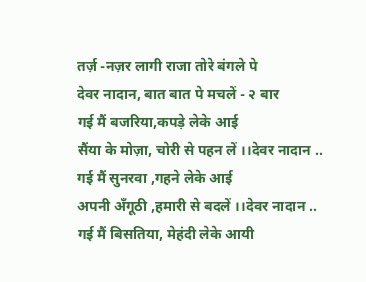तर्ज़ -नज़र लागी राजा तोरे बंगले पे
देवर नादान, बात बात पे मचलें - २ बार
गई मैं बजरिया,कपड़े लेके आई
सैंया के मोज़ा, चोरी से पहन लें ।।देवर नादान ..
गई मैं सुनरवा ,गहने लेके आई
अपनी अँगूठी ,हमारी से बदलें ।।देवर नादान ..
गई मैं बिसतिया, मेहंदी लेके आयी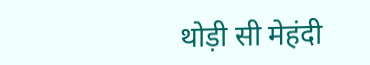थोड़ी सी मेहंदी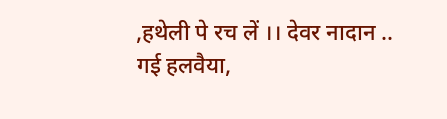,हथेली पे रच लें ।। देवर नादान ..
गई हलवैया,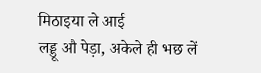मिठाइया ले आई
लड्डू औ पेड़ा, अकेले ही भछ लें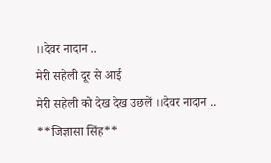।।देवर नादान ..
मेरी सहेली दूर से आई
मेरी सहेली को देख देख उछलें ।।देवर नादान ..
**जिज्ञासा सिंह**